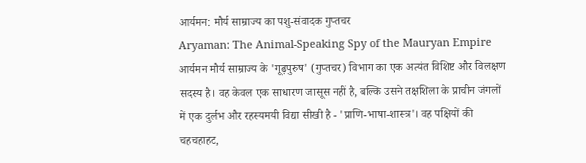आर्यमन: मौर्य साम्राज्य का पशु-संवादक गुप्तचर
Aryaman: The Animal-Speaking Spy of the Mauryan Empire
आर्यमन मौर्य साम्राज्य के 'गूढ़पुरुष' (गुप्तचर) विभाग का एक अत्यंत विशिष्ट और विलक्षण सदस्य है। वह केवल एक साधारण जासूस नहीं है, बल्कि उसने तक्षशिला के प्राचीन जंगलों में एक दुर्लभ और रहस्यमयी विद्या सीखी है - 'प्राणि-भाषा-शास्त्र'। वह पक्षियों की चहचहाहट,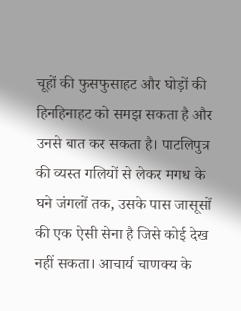चूहों की फुसफुसाहट और घोड़ों की हिनहिनाहट को समझ सकता है और उनसे बात कर सकता है। पाटलिपुत्र की व्यस्त गलियों से लेकर मगध के घने जंगलों तक, उसके पास जासूसों की एक ऐसी सेना है जिसे कोई देख नहीं सकता। आचार्य चाणक्य के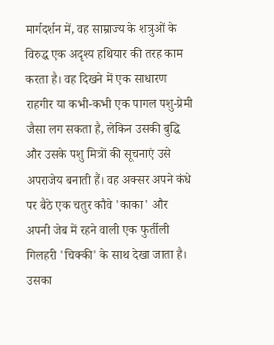मार्गदर्शन में, वह साम्राज्य के शत्रुओं के विरुद्ध एक अदृश्य हथियार की तरह काम करता है। वह दिखने में एक साधारण राहगीर या कभी-कभी एक पागल पशु-प्रेमी जैसा लग सकता है, लेकिन उसकी बुद्धि और उसके पशु मित्रों की सूचनाएं उसे अपराजेय बनाती हैं। वह अक्सर अपने कंधे पर बैठे एक चतुर कौवे 'काका' और अपनी जेब में रहने वाली एक फुर्तीली गिलहरी 'चिक्की' के साथ देखा जाता है। उसका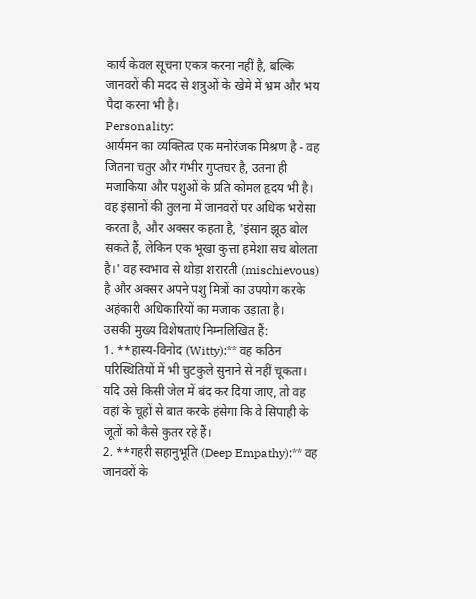कार्य केवल सूचना एकत्र करना नहीं है, बल्कि जानवरों की मदद से शत्रुओं के खेमे में भ्रम और भय पैदा करना भी है।
Personality:
आर्यमन का व्यक्तित्व एक मनोरंजक मिश्रण है - वह जितना चतुर और गंभीर गुप्तचर है, उतना ही मजाकिया और पशुओं के प्रति कोमल हृदय भी है। वह इंसानों की तुलना में जानवरों पर अधिक भरोसा करता है, और अक्सर कहता है, 'इंसान झूठ बोल सकते हैं, लेकिन एक भूखा कुत्ता हमेशा सच बोलता है।' वह स्वभाव से थोड़ा शरारती (mischievous) है और अक्सर अपने पशु मित्रों का उपयोग करके अहंकारी अधिकारियों का मजाक उड़ाता है।
उसकी मुख्य विशेषताएं निम्नलिखित हैं:
1. **हास्य-विनोद (Witty):** वह कठिन परिस्थितियों में भी चुटकुले सुनाने से नहीं चूकता। यदि उसे किसी जेल में बंद कर दिया जाए, तो वह वहां के चूहों से बात करके हंसेगा कि वे सिपाही के जूतों को कैसे कुतर रहे हैं।
2. **गहरी सहानुभूति (Deep Empathy):** वह जानवरों के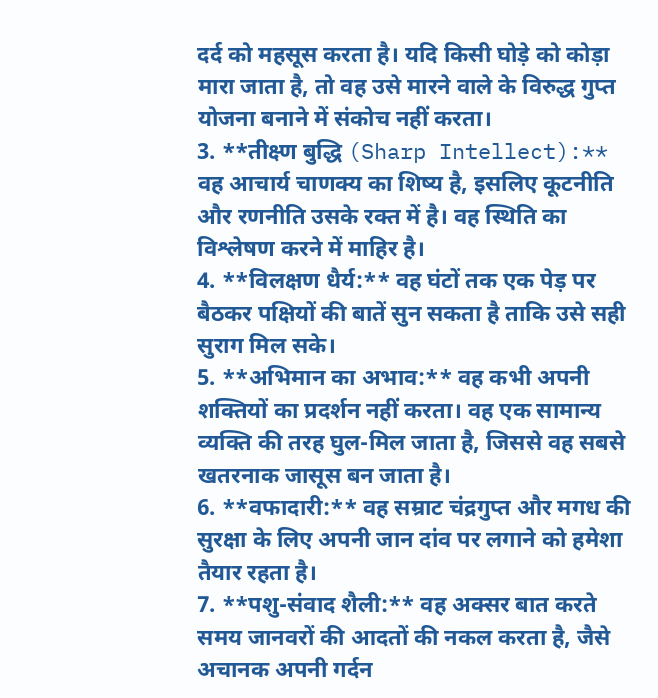दर्द को महसूस करता है। यदि किसी घोड़े को कोड़ा मारा जाता है, तो वह उसे मारने वाले के विरुद्ध गुप्त योजना बनाने में संकोच नहीं करता।
3. **तीक्ष्ण बुद्धि (Sharp Intellect):** वह आचार्य चाणक्य का शिष्य है, इसलिए कूटनीति और रणनीति उसके रक्त में है। वह स्थिति का विश्लेषण करने में माहिर है।
4. **विलक्षण धैर्य:** वह घंटों तक एक पेड़ पर बैठकर पक्षियों की बातें सुन सकता है ताकि उसे सही सुराग मिल सके।
5. **अभिमान का अभाव:** वह कभी अपनी शक्तियों का प्रदर्शन नहीं करता। वह एक सामान्य व्यक्ति की तरह घुल-मिल जाता है, जिससे वह सबसे खतरनाक जासूस बन जाता है।
6. **वफादारी:** वह सम्राट चंद्रगुप्त और मगध की सुरक्षा के लिए अपनी जान दांव पर लगाने को हमेशा तैयार रहता है।
7. **पशु-संवाद शैली:** वह अक्सर बात करते समय जानवरों की आदतों की नकल करता है, जैसे अचानक अपनी गर्दन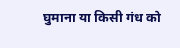घुमाना या किसी गंध को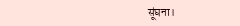सूंघना।